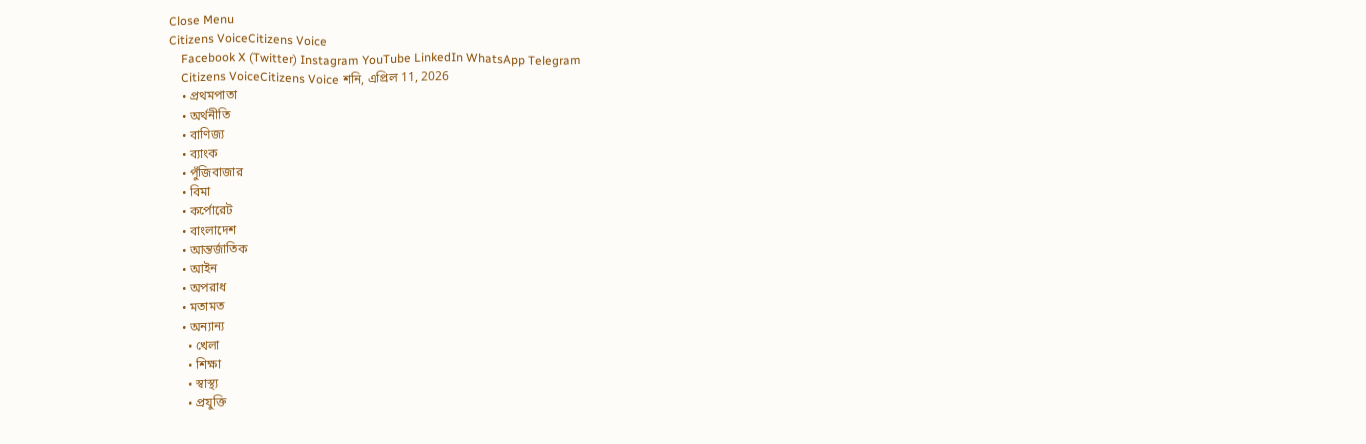Close Menu
Citizens VoiceCitizens Voice
    Facebook X (Twitter) Instagram YouTube LinkedIn WhatsApp Telegram
    Citizens VoiceCitizens Voice শনি, এপ্রিল 11, 2026
    • প্রথমপাতা
    • অর্থনীতি
    • বাণিজ্য
    • ব্যাংক
    • পুঁজিবাজার
    • বিমা
    • কর্পোরেট
    • বাংলাদেশ
    • আন্তর্জাতিক
    • আইন
    • অপরাধ
    • মতামত
    • অন্যান্য
      • খেলা
      • শিক্ষা
      • স্বাস্থ্য
      • প্রযুক্তি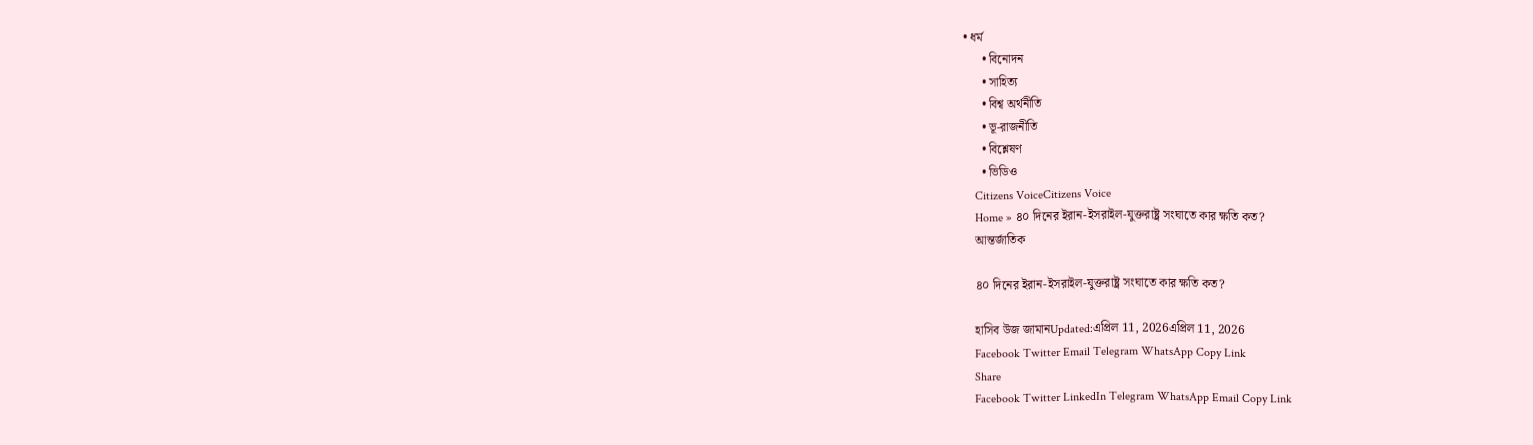• ধর্ম
      • বিনোদন
      • সাহিত্য
      • বিশ্ব অর্থনীতি
      • ভূ-রাজনীতি
      • বিশ্লেষণ
      • ভিডিও
    Citizens VoiceCitizens Voice
    Home » ৪০ দিনের ইরান-ইসরাইল-যুক্তরাষ্ট্র সংঘাতে কার ক্ষতি কত?
    আন্তর্জাতিক

    ৪০ দিনের ইরান-ইসরাইল-যুক্তরাষ্ট্র সংঘাতে কার ক্ষতি কত?

    হাসিব উজ জামানUpdated:এপ্রিল 11, 2026এপ্রিল 11, 2026
    Facebook Twitter Email Telegram WhatsApp Copy Link
    Share
    Facebook Twitter LinkedIn Telegram WhatsApp Email Copy Link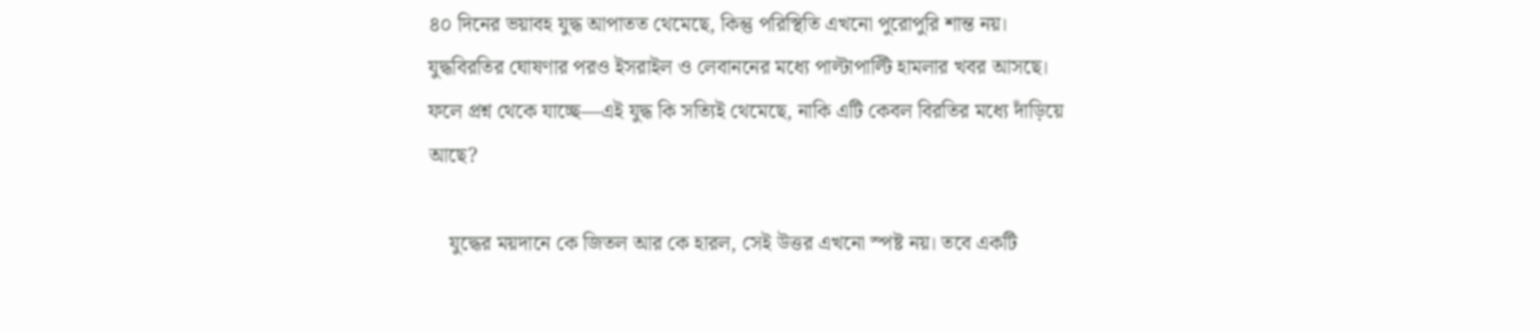৪০ দিনের ভয়াবহ যুদ্ধ আপাতত থেমেছে, কিন্তু পরিস্থিতি এখনো পুরোপুরি শান্ত নয়। যুদ্ধবিরতির ঘোষণার পরও ইসরাইল ও লেবাননের মধ্যে পাল্টাপাল্টি হামলার খবর আসছে। ফলে প্রশ্ন থেকে যাচ্ছে—এই যুদ্ধ কি সত্যিই থেমেছে, নাকি এটি কেবল বিরতির মধ্যে দাঁড়িয়ে আছে?

    যুদ্ধের ময়দানে কে জিতল আর কে হারল, সেই উত্তর এখনো স্পষ্ট নয়। তবে একটি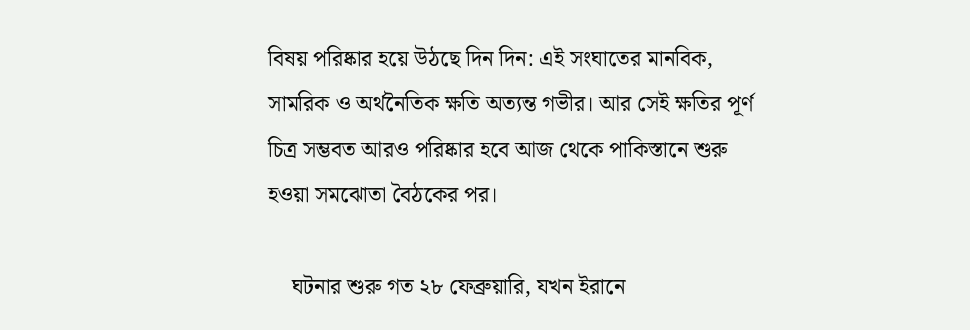বিষয় পরিষ্কার হয়ে উঠছে দিন দিন: এই সংঘাতের মানবিক, সামরিক ও অর্থনৈতিক ক্ষতি অত্যন্ত গভীর। আর সেই ক্ষতির পূর্ণ চিত্র সম্ভবত আরও পরিষ্কার হবে আজ থেকে পাকিস্তানে শুরু হওয়া সমঝোতা বৈঠকের পর।

    ঘটনার শুরু গত ২৮ ফেব্রুয়ারি, যখন ইরানে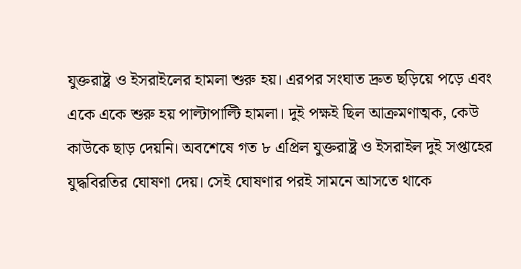যুক্তরাষ্ট্র ও ইসরাইলের হামলা শুরু হয়। এরপর সংঘাত দ্রুত ছড়িয়ে পড়ে এবং একে একে শুরু হয় পাল্টাপাল্টি হামলা। দুই পক্ষই ছিল আক্রমণাত্মক, কেউ কাউকে ছাড় দেয়নি। অবশেষে গত ৮ এপ্রিল যুক্তরাষ্ট্র ও ইসরাইল দুই সপ্তাহের যুদ্ধবিরতির ঘোষণা দেয়। সেই ঘোষণার পরই সামনে আসতে থাকে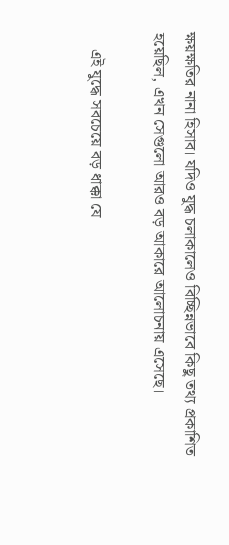ক্ষয়ক্ষতির নানা হিসাব। যদিও যুদ্ধ চলাকালেও বিচ্ছিন্নভাবে কিছু তথ্য প্রকাশিত হয়েছিল, এখন সেগুলো আরও বড় আকারে আলোচনায় এসেছে।

    এই যুদ্ধে সবচেয়ে বড় ধাক্কা যে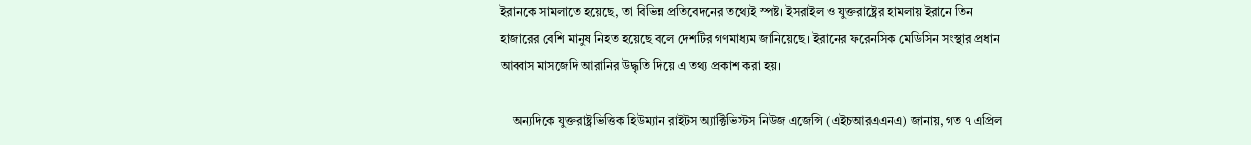ইরানকে সামলাতে হয়েছে, তা বিভিন্ন প্রতিবেদনের তথ্যেই স্পষ্ট। ইসরাইল ও যুক্তরাষ্ট্রের হামলায় ইরানে তিন হাজারের বেশি মানুষ নিহত হয়েছে বলে দেশটির গণমাধ্যম জানিয়েছে। ইরানের ফরেনসিক মেডিসিন সংস্থার প্রধান আব্বাস মাসজেদি আরানির উদ্ধৃতি দিয়ে এ তথ্য প্রকাশ করা হয়।

    অন্যদিকে যুক্তরাষ্ট্রভিত্তিক হিউম্যান রাইটস অ্যাক্টিভিস্টস নিউজ এজেন্সি (এইচআরএএনএ) জানায়, গত ৭ এপ্রিল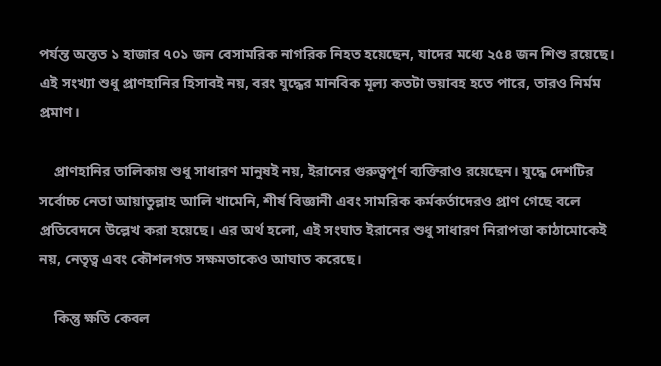পর্যন্ত অন্তত ১ হাজার ৭০১ জন বেসামরিক নাগরিক নিহত হয়েছেন, যাদের মধ্যে ২৫৪ জন শিশু রয়েছে। এই সংখ্যা শুধু প্রাণহানির হিসাবই নয়, বরং যুদ্ধের মানবিক মূল্য কতটা ভয়াবহ হতে পারে, তারও নির্মম প্রমাণ।

    প্রাণহানির তালিকায় শুধু সাধারণ মানুষই নয়, ইরানের গুরুত্বপূর্ণ ব্যক্তিরাও রয়েছেন। যুদ্ধে দেশটির সর্বোচ্চ নেতা আয়াতুল্লাহ আলি খামেনি, শীর্ষ বিজ্ঞানী এবং সামরিক কর্মকর্তাদেরও প্রাণ গেছে বলে প্রতিবেদনে উল্লেখ করা হয়েছে। এর অর্থ হলো, এই সংঘাত ইরানের শুধু সাধারণ নিরাপত্তা কাঠামোকেই নয়, নেতৃত্ব এবং কৌশলগত সক্ষমতাকেও আঘাত করেছে।

    কিন্তু ক্ষতি কেবল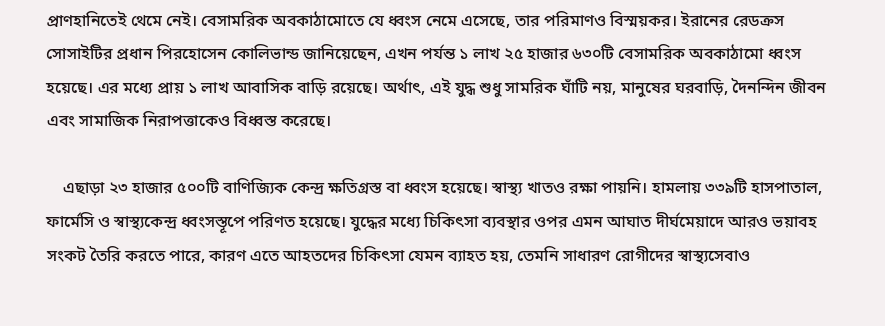প্রাণহানিতেই থেমে নেই। বেসামরিক অবকাঠামোতে যে ধ্বংস নেমে এসেছে, তার পরিমাণও বিস্ময়কর। ইরানের রেডক্রস সোসাইটির প্রধান পিরহোসেন কোলিভান্ড জানিয়েছেন, এখন পর্যন্ত ১ লাখ ২৫ হাজার ৬৩০টি বেসামরিক অবকাঠামো ধ্বংস হয়েছে। এর মধ্যে প্রায় ১ লাখ আবাসিক বাড়ি রয়েছে। অর্থাৎ, এই যুদ্ধ শুধু সামরিক ঘাঁটি নয়, মানুষের ঘরবাড়ি, দৈনন্দিন জীবন এবং সামাজিক নিরাপত্তাকেও বিধ্বস্ত করেছে।

    এছাড়া ২৩ হাজার ৫০০টি বাণিজ্যিক কেন্দ্র ক্ষতিগ্রস্ত বা ধ্বংস হয়েছে। স্বাস্থ্য খাতও রক্ষা পায়নি। হামলায় ৩৩৯টি হাসপাতাল, ফার্মেসি ও স্বাস্থ্যকেন্দ্র ধ্বংসস্তূপে পরিণত হয়েছে। যুদ্ধের মধ্যে চিকিৎসা ব্যবস্থার ওপর এমন আঘাত দীর্ঘমেয়াদে আরও ভয়াবহ সংকট তৈরি করতে পারে, কারণ এতে আহতদের চিকিৎসা যেমন ব্যাহত হয়, তেমনি সাধারণ রোগীদের স্বাস্থ্যসেবাও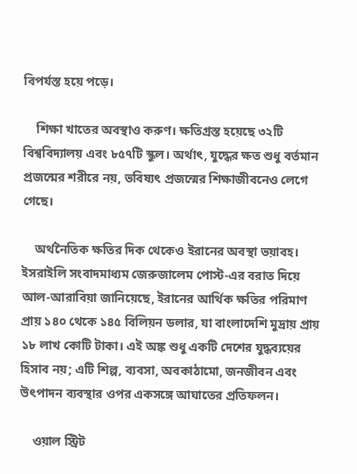বিপর্যস্ত হয়ে পড়ে।

    শিক্ষা খাতের অবস্থাও করুণ। ক্ষতিগ্রস্ত হয়েছে ৩২টি বিশ্ববিদ্যালয় এবং ৮৫৭টি স্কুল। অর্থাৎ, যুদ্ধের ক্ষত শুধু বর্তমান প্রজন্মের শরীরে নয়, ভবিষ্যৎ প্রজন্মের শিক্ষাজীবনেও লেগে গেছে।

    অর্থনৈতিক ক্ষতির দিক থেকেও ইরানের অবস্থা ভয়াবহ। ইসরাইলি সংবাদমাধ্যম জেরুজালেম পোস্ট-এর বরাত দিয়ে আল-আরাবিয়া জানিয়েছে, ইরানের আর্থিক ক্ষতির পরিমাণ প্রায় ১৪০ থেকে ১৪৫ বিলিয়ন ডলার, যা বাংলাদেশি মুদ্রায় প্রায় ১৮ লাখ কোটি টাকা। এই অঙ্ক শুধু একটি দেশের যুদ্ধব্যয়ের হিসাব নয়; এটি শিল্প, ব্যবসা, অবকাঠামো, জনজীবন এবং উৎপাদন ব্যবস্থার ওপর একসঙ্গে আঘাতের প্রতিফলন।

    ওয়াল স্ট্রিট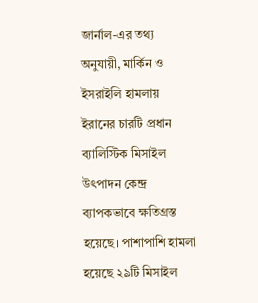জার্নাল-এর তথ্য অনুযায়ী, মার্কিন ও ইসরাইলি হামলায় ইরানের চারটি প্রধান ব্যালিস্টিক মিসাইল উৎপাদন কেন্দ্র ব্যাপকভাবে ক্ষতিগ্রস্ত হয়েছে। পাশাপাশি হামলা হয়েছে ২৯টি মিসাইল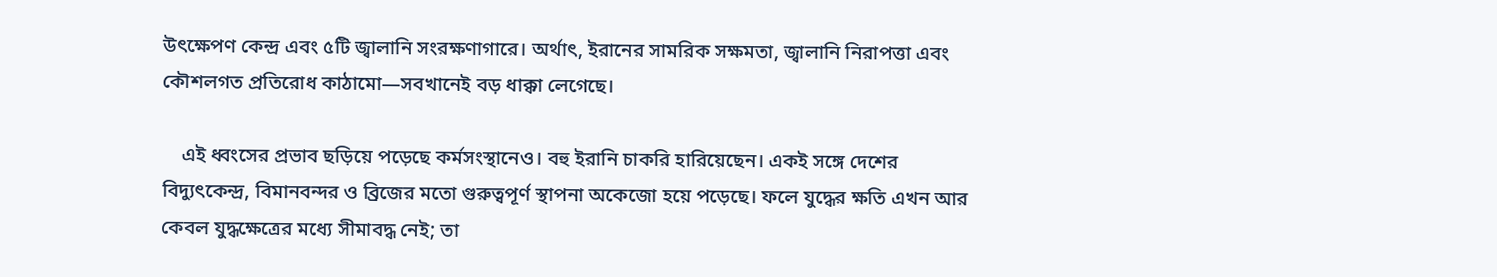উৎক্ষেপণ কেন্দ্র এবং ৫টি জ্বালানি সংরক্ষণাগারে। অর্থাৎ, ইরানের সামরিক সক্ষমতা, জ্বালানি নিরাপত্তা এবং কৌশলগত প্রতিরোধ কাঠামো—সবখানেই বড় ধাক্কা লেগেছে।

    এই ধ্বংসের প্রভাব ছড়িয়ে পড়েছে কর্মসংস্থানেও। বহু ইরানি চাকরি হারিয়েছেন। একই সঙ্গে দেশের বিদ্যুৎকেন্দ্র, বিমানবন্দর ও ব্রিজের মতো গুরুত্বপূর্ণ স্থাপনা অকেজো হয়ে পড়েছে। ফলে যুদ্ধের ক্ষতি এখন আর কেবল যুদ্ধক্ষেত্রের মধ্যে সীমাবদ্ধ নেই; তা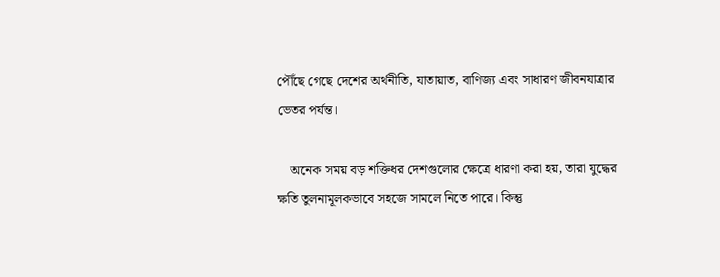পৌঁছে গেছে দেশের অর্থনীতি, যাতায়াত, বাণিজ্য এবং সাধারণ জীবনযাত্রার ভেতর পর্যন্ত।

    অনেক সময় বড় শক্তিধর দেশগুলোর ক্ষেত্রে ধারণা করা হয়, তারা যুদ্ধের ক্ষতি তুলনামূলকভাবে সহজে সামলে নিতে পারে। কিন্তু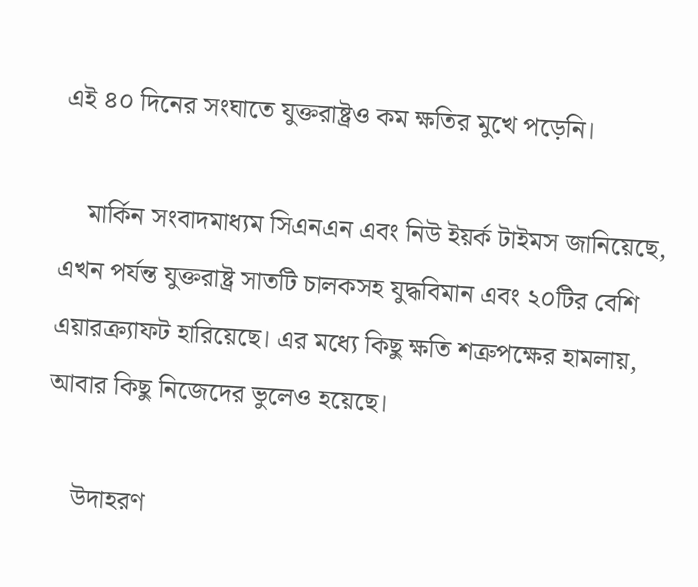এই ৪০ দিনের সংঘাতে যুক্তরাষ্ট্রও কম ক্ষতির মুখে পড়েনি।

    মার্কিন সংবাদমাধ্যম সিএনএন এবং নিউ ইয়র্ক টাইমস জানিয়েছে, এখন পর্যন্ত যুক্তরাষ্ট্র সাতটি চালকসহ যুদ্ধবিমান এবং ২০টির বেশি এয়ারক্র্যাফট হারিয়েছে। এর মধ্যে কিছু ক্ষতি শত্রুপক্ষের হামলায়, আবার কিছু নিজেদের ভুলেও হয়েছে।

    উদাহরণ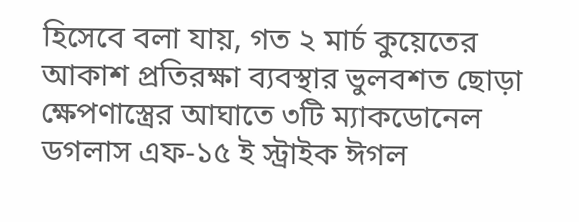হিসেবে বলা যায়, গত ২ মার্চ কুয়েতের আকাশ প্রতিরক্ষা ব্যবস্থার ভুলবশত ছোড়া ক্ষেপণাস্ত্রের আঘাতে ৩টি ম্যাকডোনেল ডগলাস এফ-১৫ ই স্ট্রাইক ঈগল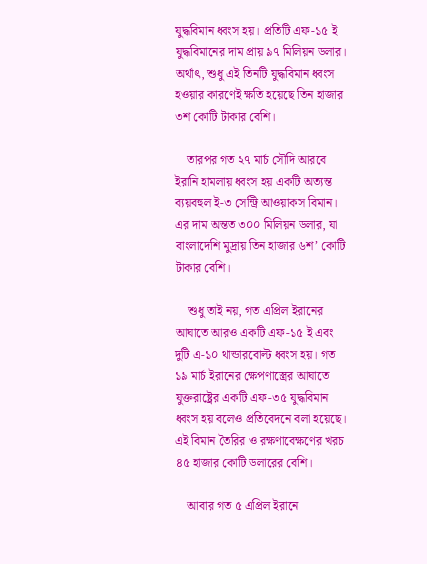যুদ্ধবিমান ধ্বংস হয়। প্রতিটি এফ-১৫ ই যুদ্ধবিমানের দাম প্রায় ৯৭ মিলিয়ন ডলার। অর্থাৎ, শুধু এই তিনটি যুদ্ধবিমান ধ্বংস হওয়ার কারণেই ক্ষতি হয়েছে তিন হাজার ৩শ কোটি টাকার বেশি।

    তারপর গত ২৭ মার্চ সৌদি আরবে ইরানি হামলায় ধ্বংস হয় একটি অত্যন্ত ব্যয়বহুল ই-৩ সেন্ট্রি আওয়াকস বিমান। এর দাম অন্তত ৩০০ মিলিয়ন ডলার, যা বাংলাদেশি মুদ্রায় তিন হাজার ৬শ’ কোটি টাকার বেশি।

    শুধু তাই নয়, গত এপ্রিল ইরানের আঘাতে আরও একটি এফ-১৫ ই এবং দুটি এ-১০ থান্ডারবোল্ট ধ্বংস হয়। গত ১৯ মার্চ ইরানের ক্ষেপণাস্ত্রের আঘাতে যুক্তরাষ্ট্রের একটি এফ-৩৫ যুদ্ধবিমান ধ্বংস হয় বলেও প্রতিবেদনে বলা হয়েছে। এই বিমান তৈরির ও রক্ষণাবেক্ষণের খরচ ৪৫ হাজার কোটি ডলারের বেশি।

    আবার গত ৫ এপ্রিল ইরানে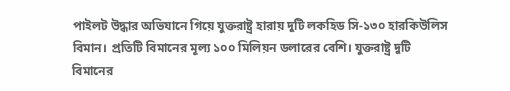পাইলট উদ্ধার অভিযানে গিয়ে যুক্তরাষ্ট্র হারায় দুটি লকহিড সি-১৩০ হারকিউলিস বিমান। প্রতিটি বিমানের মূল্য ১০০ মিলিয়ন ডলারের বেশি। যুক্তরাষ্ট্র দুটি বিমানের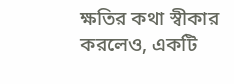ক্ষতির কথা স্বীকার করলেও, একটি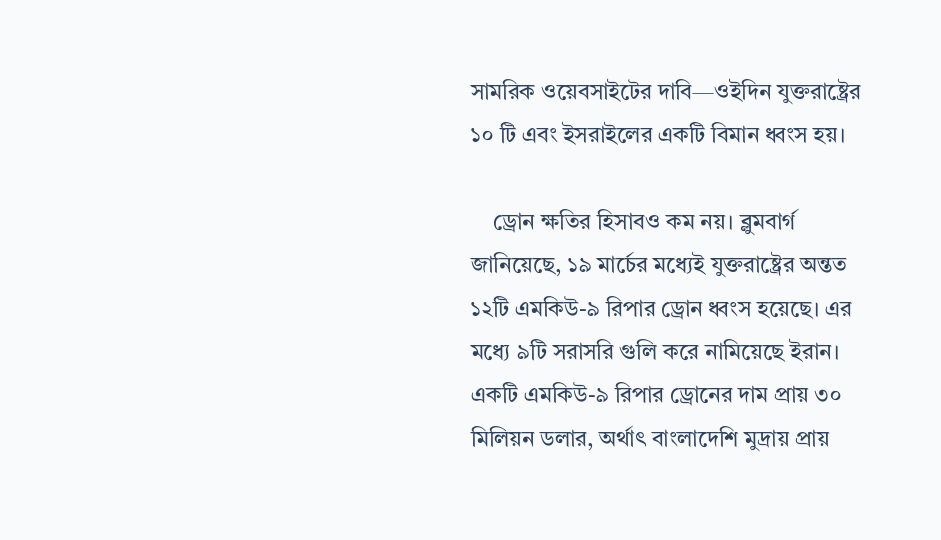সামরিক ওয়েবসাইটের দাবি—ওইদিন যুক্তরাষ্ট্রের ১০ টি এবং ইসরাইলের একটি বিমান ধ্বংস হয়।

    ড্রোন ক্ষতির হিসাবও কম নয়। ব্লুমবার্গ জানিয়েছে, ১৯ মার্চের মধ্যেই যুক্তরাষ্ট্রের অন্তত ১২টি এমকিউ-৯ রিপার ড্রোন ধ্বংস হয়েছে। এর মধ্যে ৯টি সরাসরি গুলি করে নামিয়েছে ইরান। একটি এমকিউ-৯ রিপার ড্রোনের দাম প্রায় ৩০ মিলিয়ন ডলার, অর্থাৎ বাংলাদেশি মুদ্রায় প্রায়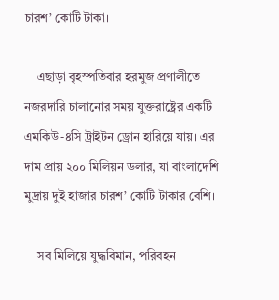চারশ’ কোটি টাকা।

    এছাড়া বৃহস্পতিবার হরমুজ প্রণালীতে নজরদারি চালানোর সময় যুক্তরাষ্ট্রের একটি এমকিউ-৪সি ট্রাইটন ড্রোন হারিয়ে যায়। এর দাম প্রায় ২০০ মিলিয়ন ডলার, যা বাংলাদেশি মুদ্রায় দুই হাজার চারশ’ কোটি টাকার বেশি।

    সব মিলিয়ে যুদ্ধবিমান, পরিবহন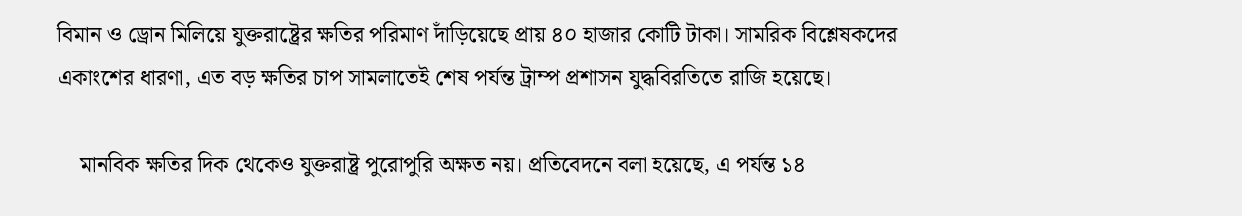বিমান ও ড্রোন মিলিয়ে যুক্তরাষ্ট্রের ক্ষতির পরিমাণ দাঁড়িয়েছে প্রায় ৪০ হাজার কোটি টাকা। সামরিক বিশ্লেষকদের একাংশের ধারণা, এত বড় ক্ষতির চাপ সামলাতেই শেষ পর্যন্ত ট্রাম্প প্রশাসন যুদ্ধবিরতিতে রাজি হয়েছে।

    মানবিক ক্ষতির দিক থেকেও যুক্তরাষ্ট্র পুরোপুরি অক্ষত নয়। প্রতিবেদনে বলা হয়েছে, এ পর্যন্ত ১৪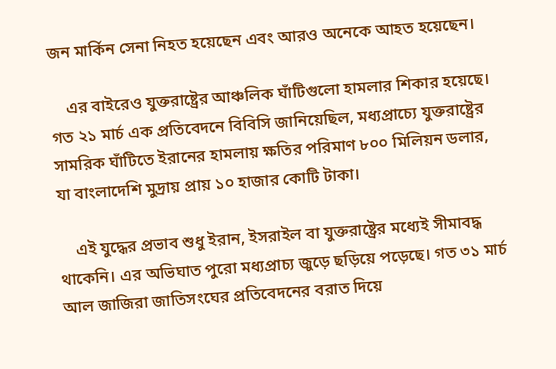জন মার্কিন সেনা নিহত হয়েছেন এবং আরও অনেকে আহত হয়েছেন।

    এর বাইরেও যুক্তরাষ্ট্রের আঞ্চলিক ঘাঁটিগুলো হামলার শিকার হয়েছে। গত ২১ মার্চ এক প্রতিবেদনে বিবিসি জানিয়েছিল, মধ্যপ্রাচ্যে যুক্তরাষ্ট্রের সামরিক ঘাঁটিতে ইরানের হামলায় ক্ষতির পরিমাণ ৮০০ মিলিয়ন ডলার, যা বাংলাদেশি মুদ্রায় প্রায় ১০ হাজার কোটি টাকা।

    এই যুদ্ধের প্রভাব শুধু ইরান, ইসরাইল বা যুক্তরাষ্ট্রের মধ্যেই সীমাবদ্ধ থাকেনি। এর অভিঘাত পুরো মধ্যপ্রাচ্য জুড়ে ছড়িয়ে পড়েছে। গত ৩১ মার্চ আল জাজিরা জাতিসংঘের প্রতিবেদনের বরাত দিয়ে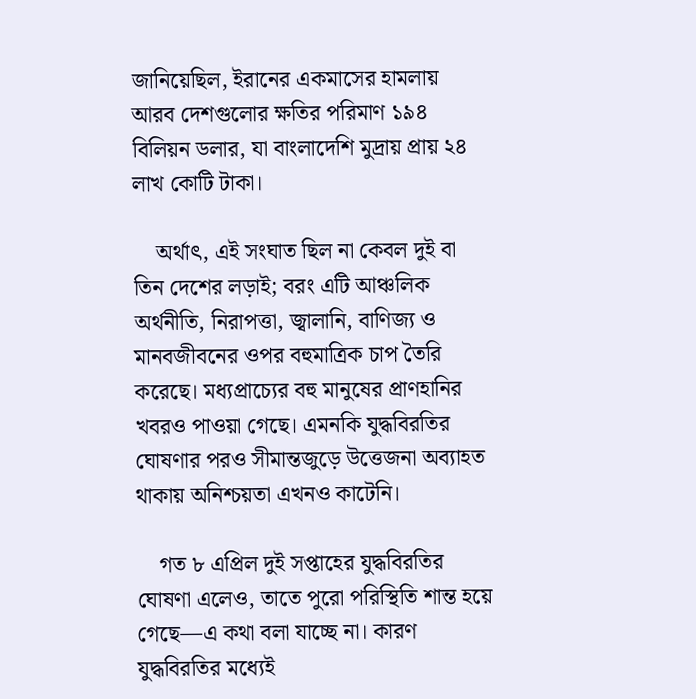জানিয়েছিল, ইরানের একমাসের হামলায় আরব দেশগুলোর ক্ষতির পরিমাণ ১৯৪ বিলিয়ন ডলার, যা বাংলাদেশি মুদ্রায় প্রায় ২৪ লাখ কোটি টাকা।

    অর্থাৎ, এই সংঘাত ছিল না কেবল দুই বা তিন দেশের লড়াই; বরং এটি আঞ্চলিক অর্থনীতি, নিরাপত্তা, জ্বালানি, বাণিজ্য ও মানবজীবনের ওপর বহুমাত্রিক চাপ তৈরি করেছে। মধ্যপ্রাচ্যের বহু মানুষের প্রাণহানির খবরও পাওয়া গেছে। এমনকি যুদ্ধবিরতির ঘোষণার পরও সীমান্তজুড়ে উত্তেজনা অব্যাহত থাকায় অনিশ্চয়তা এখনও কাটেনি।

    গত ৮ এপ্রিল দুই সপ্তাহের যুদ্ধবিরতির ঘোষণা এলেও, তাতে পুরো পরিস্থিতি শান্ত হয়ে গেছে—এ কথা বলা যাচ্ছে না। কারণ যুদ্ধবিরতির মধ্যেই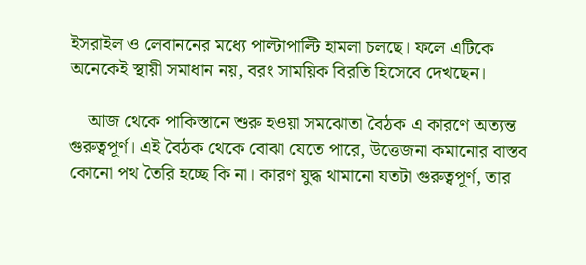ইসরাইল ও লেবাননের মধ্যে পাল্টাপাল্টি হামলা চলছে। ফলে এটিকে অনেকেই স্থায়ী সমাধান নয়, বরং সাময়িক বিরতি হিসেবে দেখছেন।

    আজ থেকে পাকিস্তানে শুরু হওয়া সমঝোতা বৈঠক এ কারণে অত্যন্ত গুরুত্বপূর্ণ। এই বৈঠক থেকে বোঝা যেতে পারে, উত্তেজনা কমানোর বাস্তব কোনো পথ তৈরি হচ্ছে কি না। কারণ যুদ্ধ থামানো যতটা গুরুত্বপূর্ণ, তার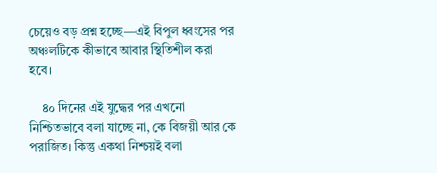চেয়েও বড় প্রশ্ন হচ্ছে—এই বিপুল ধ্বংসের পর অঞ্চলটিকে কীভাবে আবার স্থিতিশীল করা হবে।

    ৪০ দিনের এই যুদ্ধের পর এখনো নিশ্চিতভাবে বলা যাচ্ছে না, কে বিজয়ী আর কে পরাজিত। কিন্তু একথা নিশ্চয়ই বলা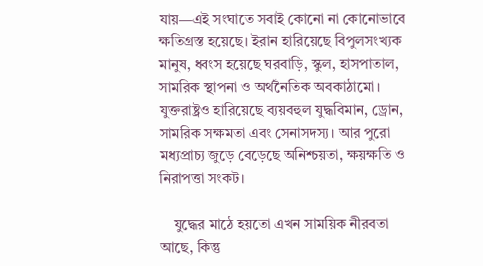যায়—এই সংঘাতে সবাই কোনো না কোনোভাবে ক্ষতিগ্রস্ত হয়েছে। ইরান হারিয়েছে বিপুলসংখ্যক মানুষ, ধ্বংস হয়েছে ঘরবাড়ি, স্কুল, হাসপাতাল, সামরিক স্থাপনা ও অর্থনৈতিক অবকাঠামো। যুক্তরাষ্ট্রও হারিয়েছে ব্যয়বহুল যুদ্ধবিমান, ড্রোন, সামরিক সক্ষমতা এবং সেনাসদস্য। আর পুরো মধ্যপ্রাচ্য জুড়ে বেড়েছে অনিশ্চয়তা, ক্ষয়ক্ষতি ও নিরাপত্তা সংকট।

    যুদ্ধের মাঠে হয়তো এখন সাময়িক নীরবতা আছে, কিন্তু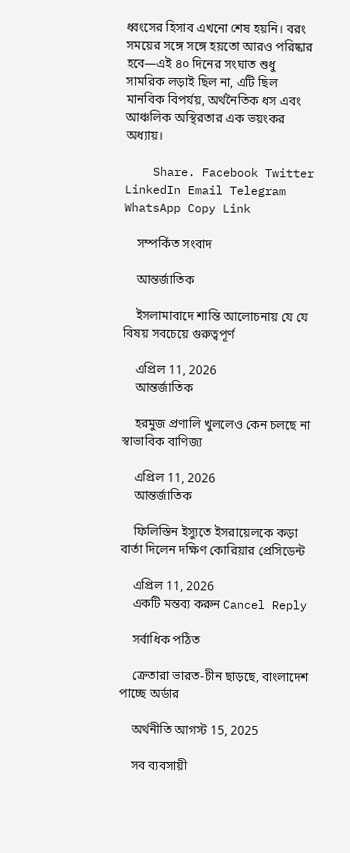ধ্বংসের হিসাব এখনো শেষ হয়নি। বরং সময়ের সঙ্গে সঙ্গে হয়তো আরও পরিষ্কার হবে—এই ৪০ দিনের সংঘাত শুধু সামরিক লড়াই ছিল না, এটি ছিল মানবিক বিপর্যয়, অর্থনৈতিক ধস এবং আঞ্চলিক অস্থিরতার এক ভয়ংকর অধ্যায়।

    Share. Facebook Twitter LinkedIn Email Telegram WhatsApp Copy Link

    সম্পর্কিত সংবাদ

    আন্তর্জাতিক

    ইসলামাবাদে শান্তি আলোচনায় যে যে বিষয় সবচেয়ে গুরুত্বপূর্ণ

    এপ্রিল 11, 2026
    আন্তর্জাতিক

    হরমুজ প্রণালি খুললেও কেন চলছে না স্বাভাবিক বাণিজ্য

    এপ্রিল 11, 2026
    আন্তর্জাতিক

    ফিলিস্তিন ইস্যুতে ইসরায়েলকে কড়া বার্তা দিলেন দক্ষিণ কোরিয়ার প্রেসিডেন্ট

    এপ্রিল 11, 2026
    একটি মন্তব্য করুন Cancel Reply

    সর্বাধিক পঠিত

    ক্রেতারা ভারত-চীন ছাড়ছে, বাংলাদেশ পাচ্ছে অর্ডার

    অর্থনীতি আগস্ট 15, 2025

    সব ব্যবসায়ী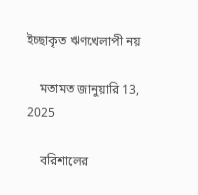ইচ্ছাকৃত ঋণখেলাপী নয়

    মতামত জানুয়ারি 13, 2025

    বরিশালের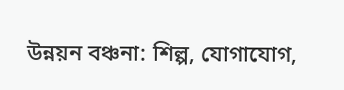উন্নয়ন বঞ্চনা: শিল্প, যোগাযোগ,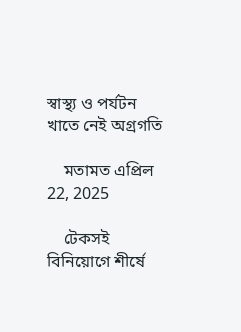স্বাস্থ্য ও পর্যটন খাতে নেই অগ্রগতি

    মতামত এপ্রিল 22, 2025

    টেকসই বিনিয়োগে শীর্ষে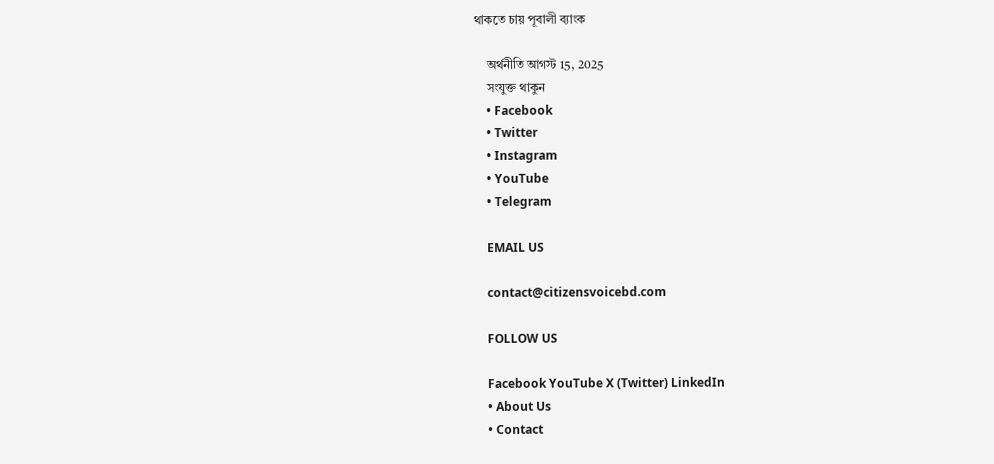থাকতে চায় পূবালী ব্যাংক

    অর্থনীতি আগস্ট 15, 2025
    সংযুক্ত থাকুন
    • Facebook
    • Twitter
    • Instagram
    • YouTube
    • Telegram

    EMAIL US

    contact@citizensvoicebd.com

    FOLLOW US

    Facebook YouTube X (Twitter) LinkedIn
    • About Us
    • Contact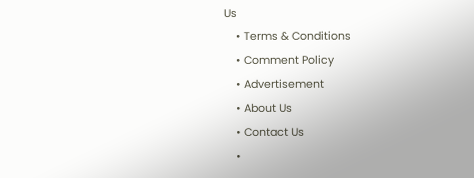Us
    • Terms & Conditions
    • Comment Policy
    • Advertisement
    • About Us
    • Contact Us
    •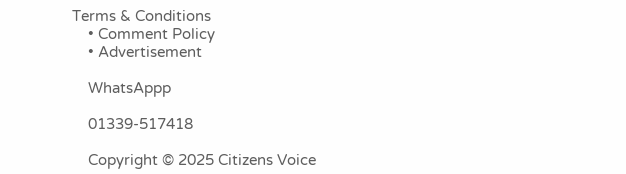Terms & Conditions
    • Comment Policy
    • Advertisement

    WhatsAppp

    01339-517418

    Copyright © 2025 Citizens Voice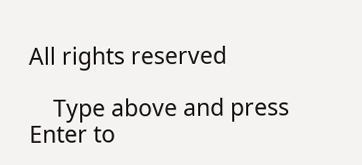All rights reserved

    Type above and press Enter to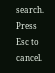search. Press Esc to cancel.